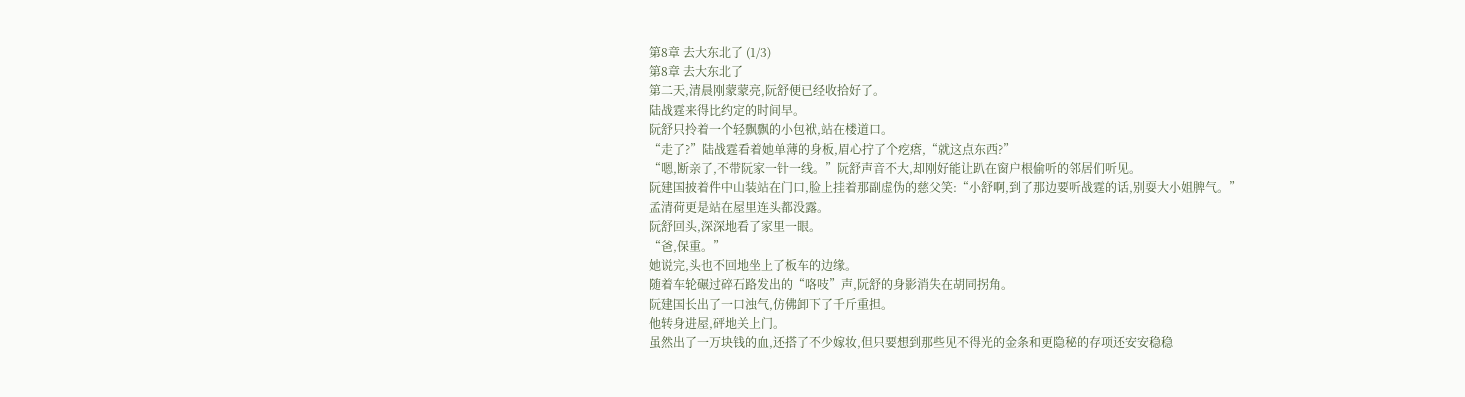第8章 去大东北了 (1/3)
第8章 去大东北了
第二天,清晨刚蒙蒙亮,阮舒便已经收拾好了。
陆战霆来得比约定的时间早。
阮舒只拎着一个轻飘飘的小包袱,站在楼道口。
“走了?”陆战霆看着她单薄的身板,眉心拧了个疙瘩,“就这点东西?”
“嗯,断亲了,不带阮家一针一线。”阮舒声音不大,却刚好能让趴在窗户根偷听的邻居们听见。
阮建国披着件中山装站在门口,脸上挂着那副虚伪的慈父笑:“小舒啊,到了那边要听战霆的话,别耍大小姐脾气。”
孟清荷更是站在屋里连头都没露。
阮舒回头,深深地看了家里一眼。
“爸,保重。”
她说完,头也不回地坐上了板车的边缘。
随着车轮碾过碎石路发出的“咯吱”声,阮舒的身影消失在胡同拐角。
阮建国长出了一口浊气,仿佛卸下了千斤重担。
他转身进屋,砰地关上门。
虽然出了一万块钱的血,还搭了不少嫁妆,但只要想到那些见不得光的金条和更隐秘的存项还安安稳稳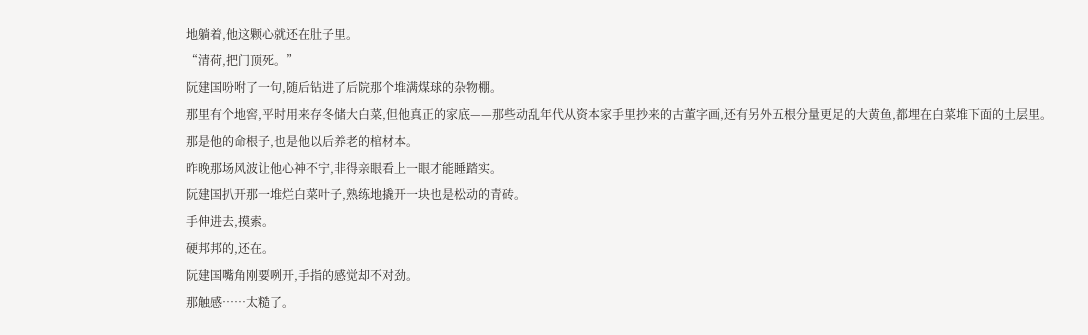地躺着,他这颗心就还在肚子里。
“清荷,把门顶死。”
阮建国吩咐了一句,随后钻进了后院那个堆满煤球的杂物棚。
那里有个地窖,平时用来存冬储大白菜,但他真正的家底——那些动乱年代从资本家手里抄来的古董字画,还有另外五根分量更足的大黄鱼,都埋在白菜堆下面的土层里。
那是他的命根子,也是他以后养老的棺材本。
昨晚那场风波让他心神不宁,非得亲眼看上一眼才能睡踏实。
阮建国扒开那一堆烂白菜叶子,熟练地撬开一块也是松动的青砖。
手伸进去,摸索。
硬邦邦的,还在。
阮建国嘴角刚要咧开,手指的感觉却不对劲。
那触感……太糙了。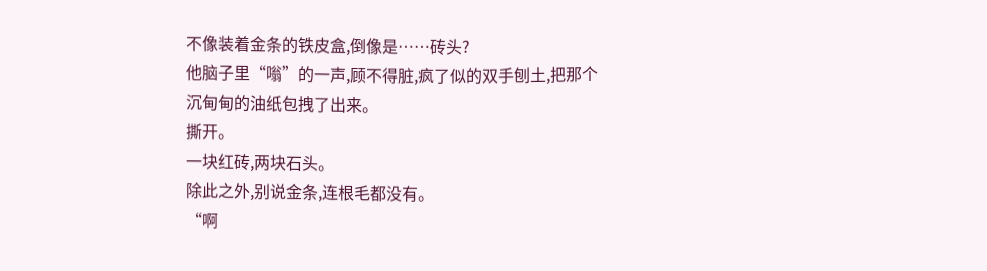不像装着金条的铁皮盒,倒像是……砖头?
他脑子里“嗡”的一声,顾不得脏,疯了似的双手刨土,把那个沉甸甸的油纸包拽了出来。
撕开。
一块红砖,两块石头。
除此之外,别说金条,连根毛都没有。
“啊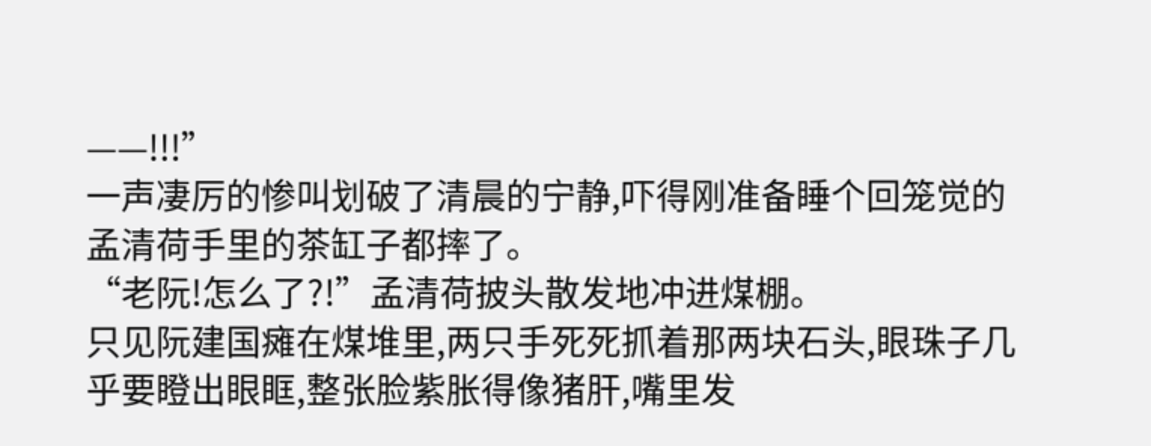——!!!”
一声凄厉的惨叫划破了清晨的宁静,吓得刚准备睡个回笼觉的孟清荷手里的茶缸子都摔了。
“老阮!怎么了?!”孟清荷披头散发地冲进煤棚。
只见阮建国瘫在煤堆里,两只手死死抓着那两块石头,眼珠子几乎要瞪出眼眶,整张脸紫胀得像猪肝,嘴里发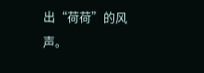出“荷荷”的风声。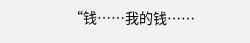“钱……我的钱……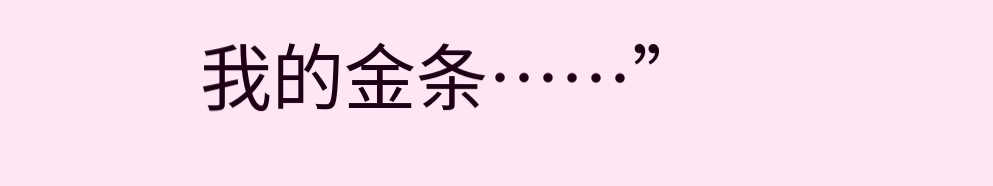我的金条……”